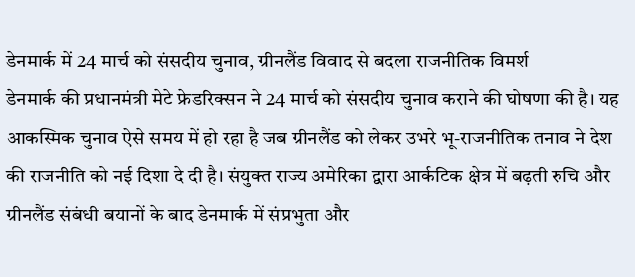डेनमार्क में 24 मार्च को संसदीय चुनाव, ग्रीनलैंड विवाद से बदला राजनीतिक विमर्श
डेनमार्क की प्रधानमंत्री मेटे फ्रेडरिक्सन ने 24 मार्च को संसदीय चुनाव कराने की घोषणा की है। यह आकस्मिक चुनाव ऐसे समय में हो रहा है जब ग्रीनलैंड को लेकर उभरे भू-राजनीतिक तनाव ने देश की राजनीति को नई दिशा दे दी है। संयुक्त राज्य अमेरिका द्वारा आर्कटिक क्षेत्र में बढ़ती रुचि और ग्रीनलैंड संबंधी बयानों के बाद डेनमार्क में संप्रभुता और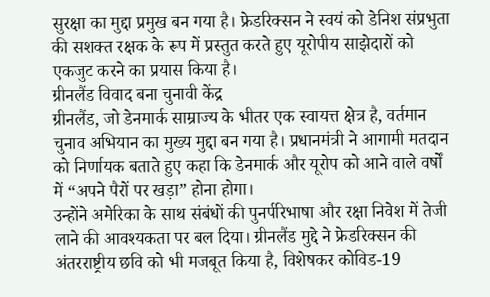सुरक्षा का मुद्दा प्रमुख बन गया है। फ्रेडरिक्सन ने स्वयं को डेनिश संप्रभुता की सशक्त रक्षक के रूप में प्रस्तुत करते हुए यूरोपीय साझेदारों को एकजुट करने का प्रयास किया है।
ग्रीनलैंड विवाद बना चुनावी केंद्र
ग्रीनलैंड, जो डेनमार्क साम्राज्य के भीतर एक स्वायत्त क्षेत्र है, वर्तमान चुनाव अभियान का मुख्य मुद्दा बन गया है। प्रधानमंत्री ने आगामी मतदान को निर्णायक बताते हुए कहा कि डेनमार्क और यूरोप को आने वाले वर्षों में “अपने पैरों पर खड़ा” होना होगा।
उन्होंने अमेरिका के साथ संबंधों की पुनर्परिभाषा और रक्षा निवेश में तेजी लाने की आवश्यकता पर बल दिया। ग्रीनलैंड मुद्दे ने फ्रेडरिक्सन की अंतरराष्ट्रीय छवि को भी मजबूत किया है, विशेषकर कोविड-19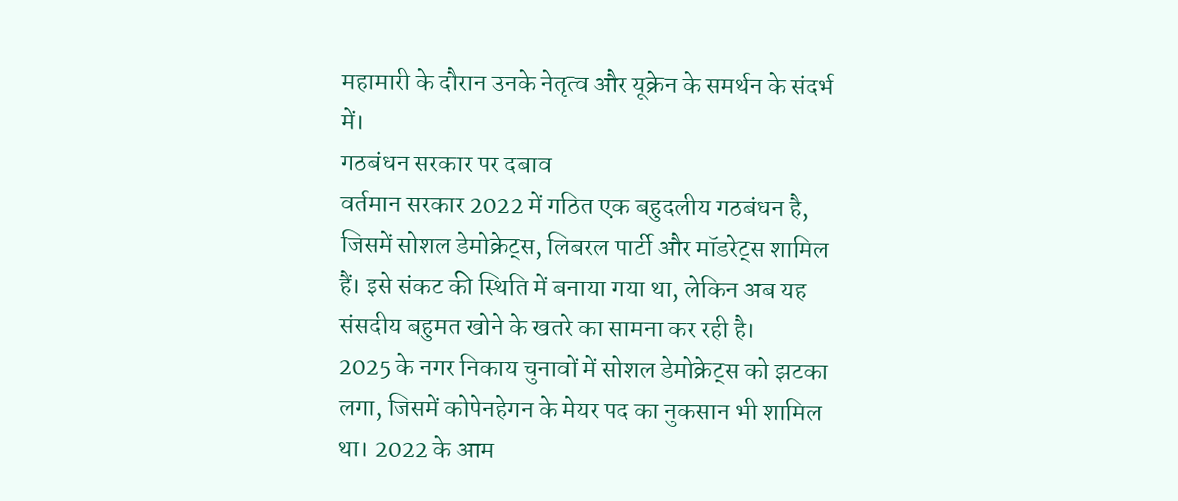महामारी के दौरान उनके नेतृत्व और यूक्रेन के समर्थन के संदर्भ में।
गठबंधन सरकार पर दबाव
वर्तमान सरकार 2022 में गठित एक बहुदलीय गठबंधन है, जिसमें सोशल डेमोक्रेट्स, लिबरल पार्टी और मॉडरेट्स शामिल हैं। इसे संकट की स्थिति में बनाया गया था, लेकिन अब यह संसदीय बहुमत खोने के खतरे का सामना कर रही है।
2025 के नगर निकाय चुनावों में सोशल डेमोक्रेट्स को झटका लगा, जिसमें कोपेनहेगन के मेयर पद का नुकसान भी शामिल था। 2022 के आम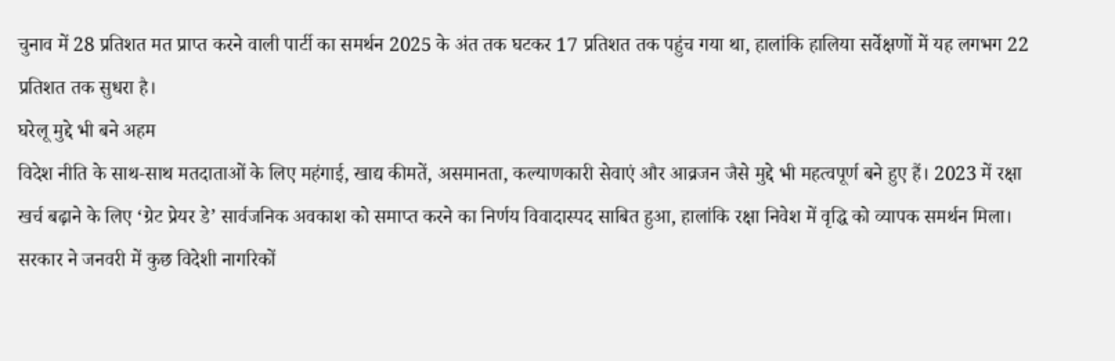चुनाव में 28 प्रतिशत मत प्राप्त करने वाली पार्टी का समर्थन 2025 के अंत तक घटकर 17 प्रतिशत तक पहुंच गया था, हालांकि हालिया सर्वेक्षणों में यह लगभग 22 प्रतिशत तक सुधरा है।
घरेलू मुद्दे भी बने अहम
विदेश नीति के साथ-साथ मतदाताओं के लिए महंगाई, खाद्य कीमतें, असमानता, कल्याणकारी सेवाएं और आव्रजन जैसे मुद्दे भी महत्वपूर्ण बने हुए हैं। 2023 में रक्षा खर्च बढ़ाने के लिए ‘ग्रेट प्रेयर डे’ सार्वजनिक अवकाश को समाप्त करने का निर्णय विवादास्पद साबित हुआ, हालांकि रक्षा निवेश में वृद्धि को व्यापक समर्थन मिला।
सरकार ने जनवरी में कुछ विदेशी नागरिकों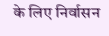के लिए निर्वासन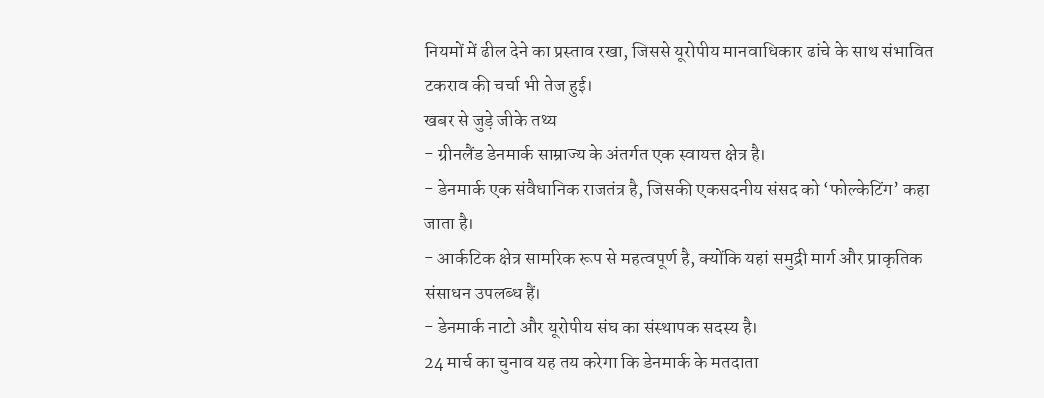नियमों में ढील देने का प्रस्ताव रखा, जिससे यूरोपीय मानवाधिकार ढांचे के साथ संभावित टकराव की चर्चा भी तेज हुई।
खबर से जुड़े जीके तथ्य
- ग्रीनलैंड डेनमार्क साम्राज्य के अंतर्गत एक स्वायत्त क्षेत्र है।
- डेनमार्क एक संवैधानिक राजतंत्र है, जिसकी एकसदनीय संसद को ‘फोल्केटिंग’ कहा जाता है।
- आर्कटिक क्षेत्र सामरिक रूप से महत्वपूर्ण है, क्योंकि यहां समुद्री मार्ग और प्राकृतिक संसाधन उपलब्ध हैं।
- डेनमार्क नाटो और यूरोपीय संघ का संस्थापक सदस्य है।
24 मार्च का चुनाव यह तय करेगा कि डेनमार्क के मतदाता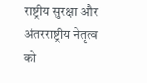राष्ट्रीय सुरक्षा और अंतरराष्ट्रीय नेतृत्व को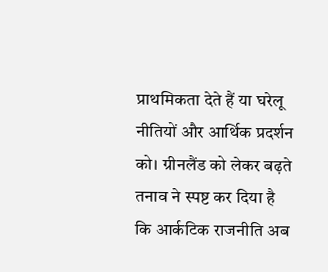प्राथमिकता देते हैं या घरेलू नीतियों और आर्थिक प्रदर्शन को। ग्रीनलैंड को लेकर बढ़ते तनाव ने स्पष्ट कर दिया है कि आर्कटिक राजनीति अब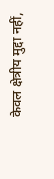केवल क्षेत्रीय मुद्दा नहीं,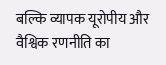बल्कि व्यापक यूरोपीय और वैश्विक रणनीति का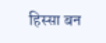हिस्सा बन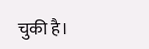चुकी है।